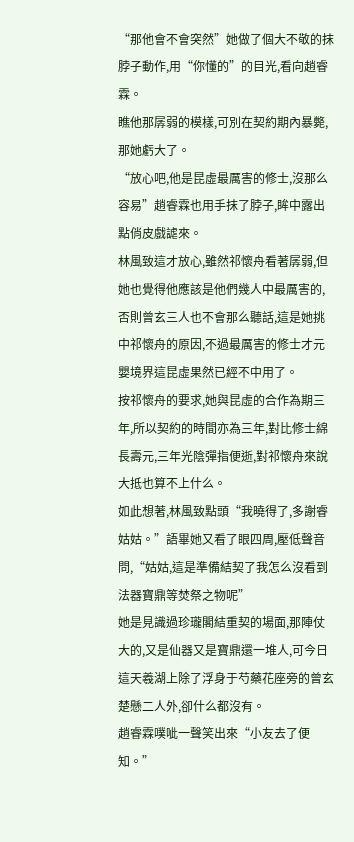“那他會不會突然”她做了個大不敬的抹脖子動作,用“你懂的”的目光,看向趙睿霖。
瞧他那孱弱的模樣,可別在契約期內暴斃,那她虧大了。
“放心吧,他是昆虛最厲害的修士,沒那么容易”趙睿霖也用手抹了脖子,眸中露出點俏皮戲謔來。
林風致這才放心,雖然祁懷舟看著孱弱,但她也覺得他應該是他們幾人中最厲害的,否則曾玄三人也不會那么聽話,這是她挑中祁懷舟的原因,不過最厲害的修士才元嬰境界這昆虛果然已經不中用了。
按祁懷舟的要求,她與昆虛的合作為期三年,所以契約的時間亦為三年,對比修士綿長壽元,三年光陰彈指便逝,對祁懷舟來說大抵也算不上什么。
如此想著,林風致點頭“我曉得了,多謝睿姑姑。”語畢她又看了眼四周,壓低聲音問,“姑姑,這是準備結契了我怎么沒看到法器寶鼎等焚祭之物呢”
她是見識過珍瓏閣結重契的場面,那陣仗大的,又是仙器又是寶鼎還一堆人,可今日這天羲湖上除了浮身于芍藥花座旁的曾玄楚懸二人外,卻什么都沒有。
趙睿霖噗呲一聲笑出來“小友去了便知。”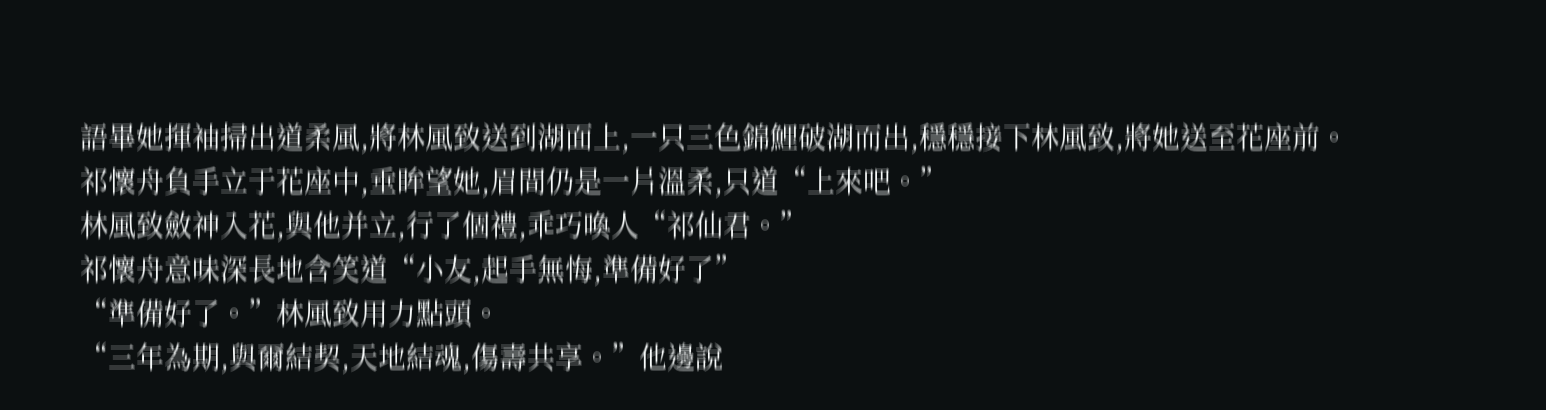語畢她揮袖掃出道柔風,將林風致送到湖面上,一只三色錦鯉破湖而出,穩穩接下林風致,將她送至花座前。
祁懷舟負手立于花座中,垂眸望她,眉間仍是一片溫柔,只道“上來吧。”
林風致斂神入花,與他并立,行了個禮,乖巧喚人“祁仙君。”
祁懷舟意味深長地含笑道“小友,起手無悔,準備好了”
“準備好了。”林風致用力點頭。
“三年為期,與爾結契,天地結魂,傷壽共享。”他邊說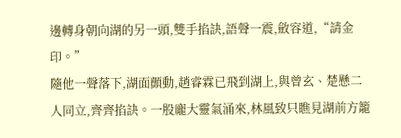邊轉身朝向湖的另一頭,雙手掐訣,語聲一震,斂容道,“請金印。”
隨他一聲落下,湖面顫動,趙睿霖已飛到湖上,與曾玄、楚懸二人同立,齊齊掐訣。一股龐大靈氣涌來,林風致只瞧見湖前方籠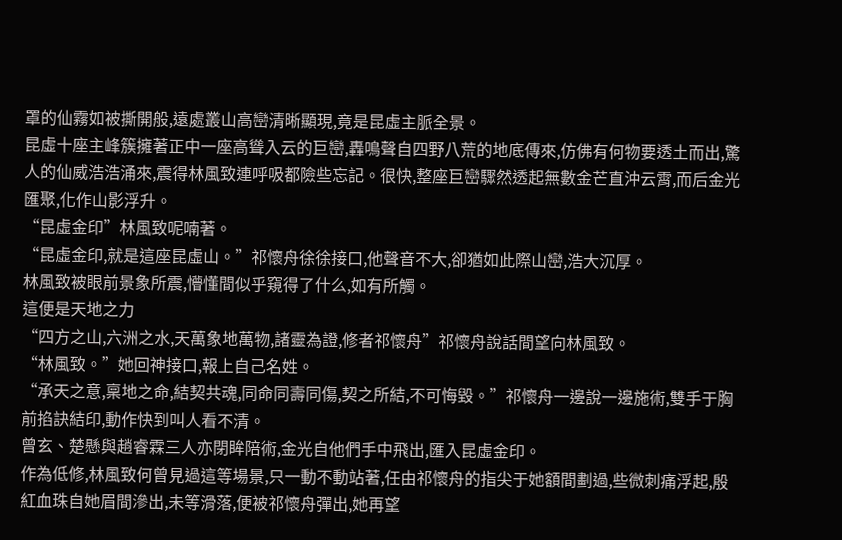罩的仙霧如被撕開般,遠處叢山高巒清晰顯現,竟是昆虛主脈全景。
昆虛十座主峰簇擁著正中一座高聳入云的巨巒,轟鳴聲自四野八荒的地底傳來,仿佛有何物要透土而出,驚人的仙威浩浩涌來,震得林風致連呼吸都險些忘記。很快,整座巨巒驟然透起無數金芒直沖云霄,而后金光匯聚,化作山影浮升。
“昆虛金印”林風致呢喃著。
“昆虛金印,就是這座昆虛山。”祁懷舟徐徐接口,他聲音不大,卻猶如此際山巒,浩大沉厚。
林風致被眼前景象所震,懵懂間似乎窺得了什么,如有所觸。
這便是天地之力
“四方之山,六洲之水,天萬象地萬物,諸靈為證,修者祁懷舟”祁懷舟說話間望向林風致。
“林風致。”她回神接口,報上自己名姓。
“承天之意,稟地之命,結契共魂,同命同壽同傷,契之所結,不可悔毀。”祁懷舟一邊說一邊施術,雙手于胸前掐訣結印,動作快到叫人看不清。
曾玄、楚懸與趙睿霖三人亦閉眸陪術,金光自他們手中飛出,匯入昆虛金印。
作為低修,林風致何曾見過這等場景,只一動不動站著,任由祁懷舟的指尖于她額間劃過,些微刺痛浮起,殷紅血珠自她眉間滲出,未等滑落,便被祁懷舟彈出,她再望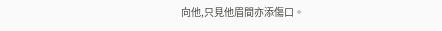向他,只見他眉間亦添傷口。